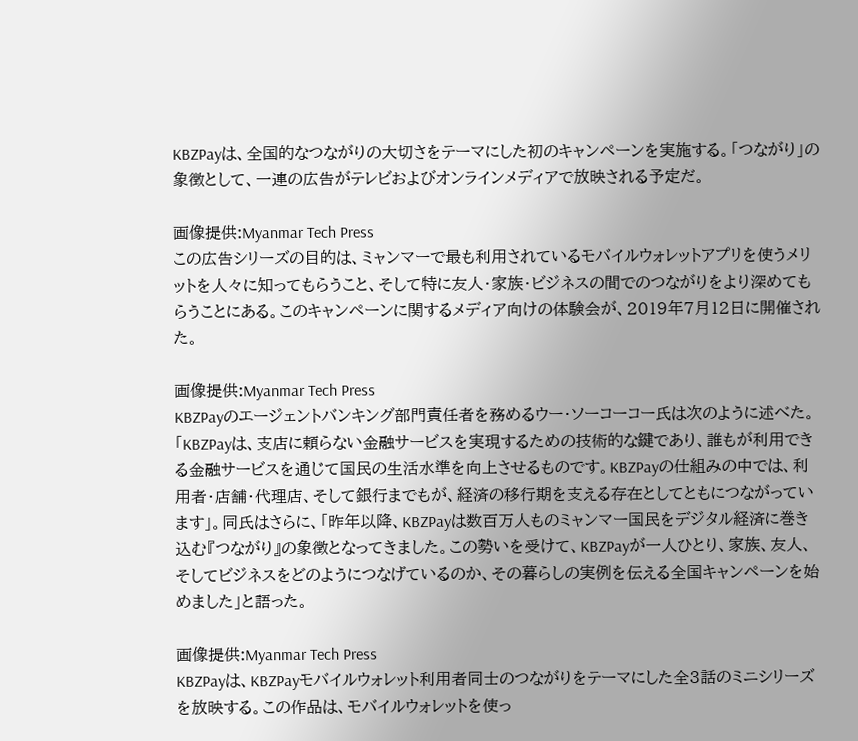KBZPayは、全国的なつながりの大切さをテーマにした初のキャンペーンを実施する。「つながり」の象徴として、一連の広告がテレビおよびオンラインメディアで放映される予定だ。

画像提供:Myanmar Tech Press
この広告シリーズの目的は、ミャンマーで最も利用されているモバイルウォレットアプリを使うメリットを人々に知ってもらうこと、そして特に友人・家族・ビジネスの間でのつながりをより深めてもらうことにある。このキャンペーンに関するメディア向けの体験会が、2019年7月12日に開催された。

画像提供:Myanmar Tech Press
KBZPayのエージェントバンキング部門責任者を務めるウー・ソーコーコー氏は次のように述べた。「KBZPayは、支店に頼らない金融サービスを実現するための技術的な鍵であり、誰もが利用できる金融サービスを通じて国民の生活水準を向上させるものです。KBZPayの仕組みの中では、利用者・店舗・代理店、そして銀行までもが、経済の移行期を支える存在としてともにつながっています」。同氏はさらに、「昨年以降、KBZPayは数百万人ものミャンマー国民をデジタル経済に巻き込む『つながり』の象徴となってきました。この勢いを受けて、KBZPayが一人ひとり、家族、友人、そしてビジネスをどのようにつなげているのか、その暮らしの実例を伝える全国キャンペーンを始めました」と語った。

画像提供:Myanmar Tech Press
KBZPayは、KBZPayモバイルウォレット利用者同士のつながりをテーマにした全3話のミニシリーズを放映する。この作品は、モバイルウォレットを使っ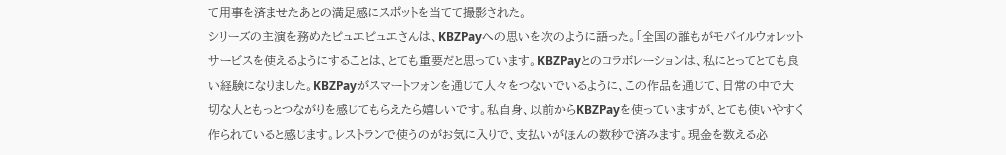て用事を済ませたあとの満足感にスポットを当てて撮影された。
シリーズの主演を務めたピュエピュエさんは、KBZPayへの思いを次のように語った。「全国の誰もがモバイルウォレットサービスを使えるようにすることは、とても重要だと思っています。KBZPayとのコラボレーションは、私にとってとても良い経験になりました。KBZPayがスマートフォンを通じて人々をつないでいるように、この作品を通じて、日常の中で大切な人ともっとつながりを感じてもらえたら嬉しいです。私自身、以前からKBZPayを使っていますが、とても使いやすく作られていると感じます。レストランで使うのがお気に入りで、支払いがほんの数秒で済みます。現金を数える必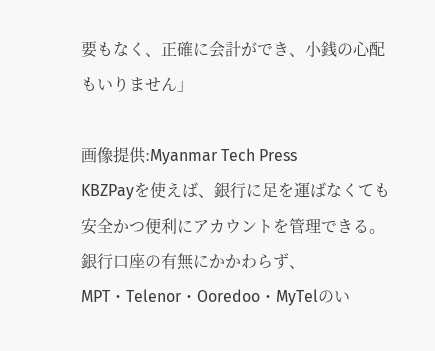要もなく、正確に会計ができ、小銭の心配もいりません」

画像提供:Myanmar Tech Press
KBZPayを使えば、銀行に足を運ばなくても安全かつ便利にアカウントを管理できる。銀行口座の有無にかかわらず、MPT・Telenor・Ooredoo・MyTelのい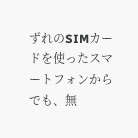ずれのSIMカードを使ったスマートフォンからでも、無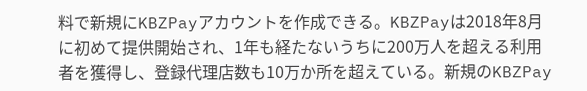料で新規にKBZPayアカウントを作成できる。KBZPayは2018年8月に初めて提供開始され、1年も経たないうちに200万人を超える利用者を獲得し、登録代理店数も10万か所を超えている。新規のKBZPay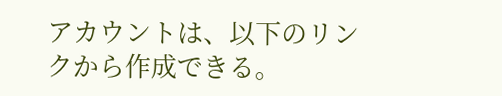アカウントは、以下のリンクから作成できる。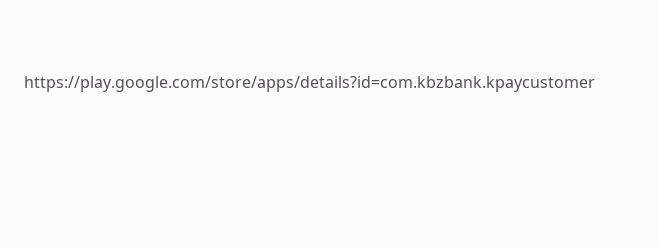https://play.google.com/store/apps/details?id=com.kbzbank.kpaycustomer